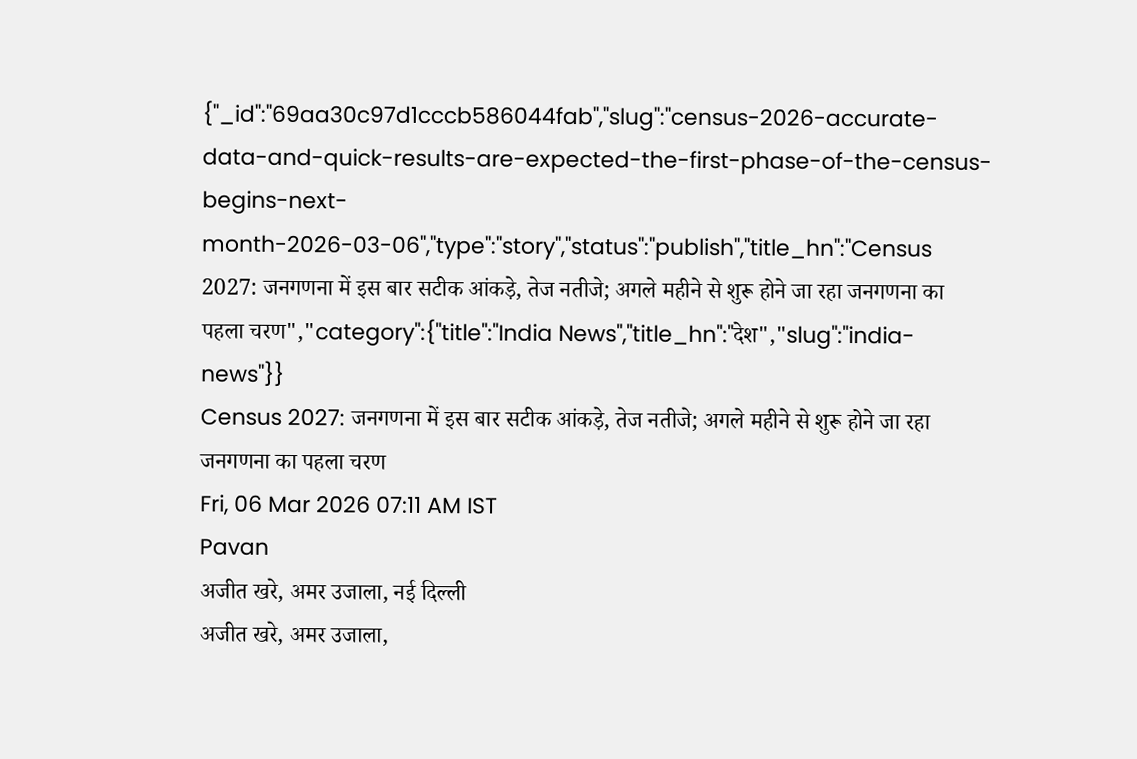{"_id":"69aa30c97d1cccb586044fab","slug":"census-2026-accurate-data-and-quick-results-are-expected-the-first-phase-of-the-census-begins-next-month-2026-03-06","type":"story","status":"publish","title_hn":"Census 2027: जनगणना में इस बार सटीक आंकड़े, तेज नतीजे; अगले महीने से शुरू होने जा रहा जनगणना का पहला चरण","category":{"title":"India News","title_hn":"देश","slug":"india-news"}}
Census 2027: जनगणना में इस बार सटीक आंकड़े, तेज नतीजे; अगले महीने से शुरू होने जा रहा जनगणना का पहला चरण
Fri, 06 Mar 2026 07:11 AM IST
Pavan
अजीत खरे, अमर उजाला, नई दिल्ली
अजीत खरे, अमर उजाला,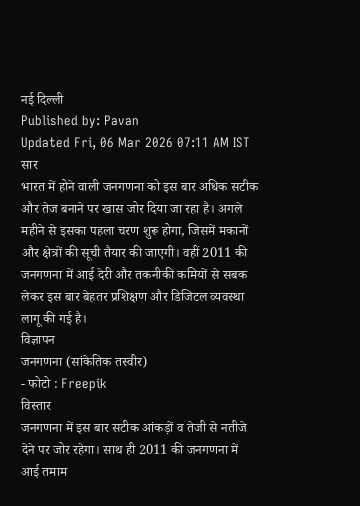नई दिल्ली
Published by: Pavan
Updated Fri, 06 Mar 2026 07:11 AM IST
सार
भारत में होने वाली जनगणना को इस बार अधिक सटीक और तेज बनाने पर खास जोर दिया जा रहा है। अगले महीने से इसका पहला चरण शुरू होगा, जिसमें मकानों और क्षेत्रों की सूची तैयार की जाएगी। वहीं 2011 की जनगणना में आई देरी और तकनीकी कमियों से सबक लेकर इस बार बेहतर प्रशिक्षण और डिजिटल व्यवस्था लागू की गई है।
विज्ञापन
जनगणना (सांकेतिक तस्वीर)
- फोटो : Freepik
विस्तार
जनगणना में इस बार सटीक आंकड़ों व तेजी से नतीजे देने पर जोर रहेगा। साथ ही 2011 की जनगणना में आई तमाम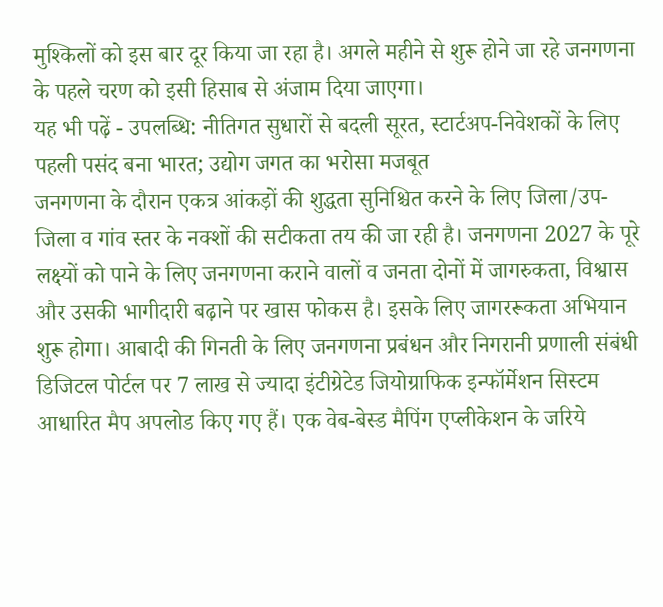मुश्किलों को इस बार दूर किया जा रहा है। अगले महीने से शुरू होने जा रहे जनगणना के पहले चरण को इसी हिसाब से अंजाम दिया जाएगा।
यह भी पढ़ें - उपलब्धि: नीतिगत सुधारों से बदली सूरत, स्टार्टअप-निवेशकों के लिए पहली पसंद बना भारत; उद्योग जगत का भरोसा मजबूत
जनगणना के दौरान एकत्र आंकड़ों की शुद्धता सुनिश्चित करने के लिए जिला/उप-जिला व गांव स्तर के नक्शों की सटीकता तय की जा रही है। जनगणना 2027 के पूरे लक्ष्यों को पाने के लिए जनगणना कराने वालों व जनता दोनों में जागरुकता, विश्वास और उसकी भागीदारी बढ़ाने पर खास फोकस है। इसके लिए जागररूकता अभियान शुरू होगा। आबादी की गिनती के लिए जनगणना प्रबंधन और निगरानी प्रणाली संबंधी डिजिटल पोर्टल पर 7 लाख से ज्यादा इंटीग्रेटेड जियोग्राफिक इन्फॉर्मेशन सिस्टम आधारित मैप अपलोड किए गए हैं। एक वेब-बेस्ड मैपिंग एप्लीकेशन के जरिये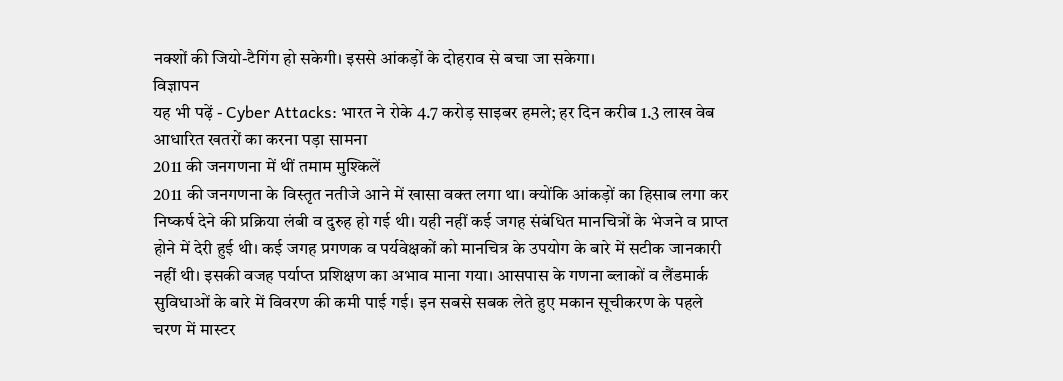नक्शों की जियो-टैगिंग हो सकेगी। इससे आंकड़ों के दोहराव से बचा जा सकेगा।
विज्ञापन
यह भी पढ़ें - Cyber Attacks: भारत ने रोके 4.7 करोड़ साइबर हमले; हर दिन करीब 1.3 लाख वेब आधारित खतरों का करना पड़ा सामना
2011 की जनगणना में थीं तमाम मुश्किलें
2011 की जनगणना के विस्तृत नतीजे आने में खासा वक्त लगा था। क्योंकि आंकड़ों का हिसाब लगा कर निष्कर्ष देने की प्रक्रिया लंबी व दुरुह हो गई थी। यही नहीं कई जगह संबंधित मानचित्रों के भेजने व प्राप्त होने में देरी हुई थी। कई जगह प्रगणक व पर्यवेक्षकों को मानचित्र के उपयोग के बारे में सटीक जानकारी नहीं थी। इसकी वजह पर्याप्त प्रशिक्षण का अभाव माना गया। आसपास के गणना ब्लाकों व लैंडमार्क सुविधाओं के बारे में विवरण की कमी पाई गई। इन सबसे सबक लेते हुए मकान सूचीकरण के पहले चरण में मास्टर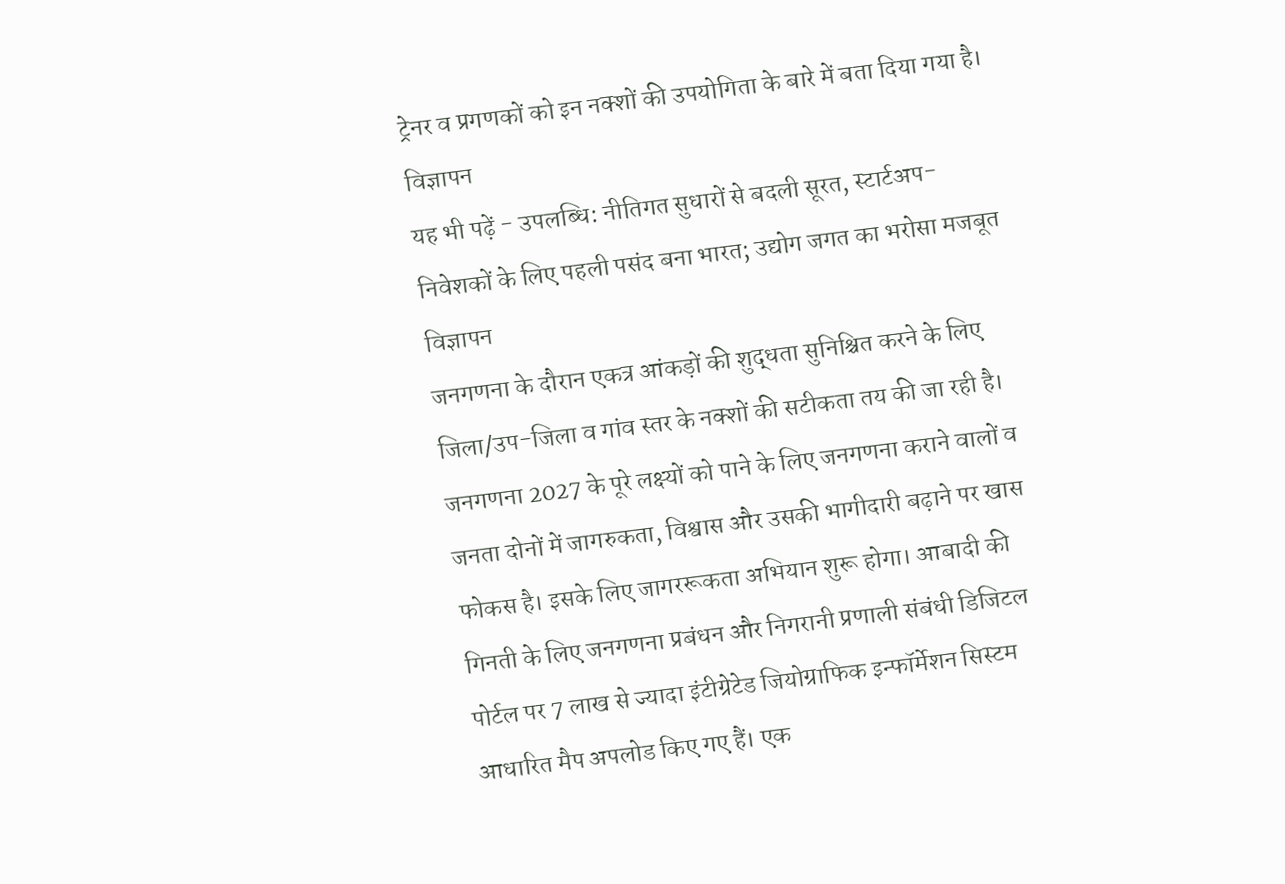ट्रेनर व प्रगणकों को इन नक्शों की उपयोगिता के बारे में बता दिया गया है।
विज्ञापन
यह भी पढ़ें - उपलब्धि: नीतिगत सुधारों से बदली सूरत, स्टार्टअप-निवेशकों के लिए पहली पसंद बना भारत; उद्योग जगत का भरोसा मजबूत
विज्ञापन
जनगणना के दौरान एकत्र आंकड़ों की शुद्धता सुनिश्चित करने के लिए जिला/उप-जिला व गांव स्तर के नक्शों की सटीकता तय की जा रही है। जनगणना 2027 के पूरे लक्ष्यों को पाने के लिए जनगणना कराने वालों व जनता दोनों में जागरुकता, विश्वास और उसकी भागीदारी बढ़ाने पर खास फोकस है। इसके लिए जागररूकता अभियान शुरू होगा। आबादी की गिनती के लिए जनगणना प्रबंधन और निगरानी प्रणाली संबंधी डिजिटल पोर्टल पर 7 लाख से ज्यादा इंटीग्रेटेड जियोग्राफिक इन्फॉर्मेशन सिस्टम आधारित मैप अपलोड किए गए हैं। एक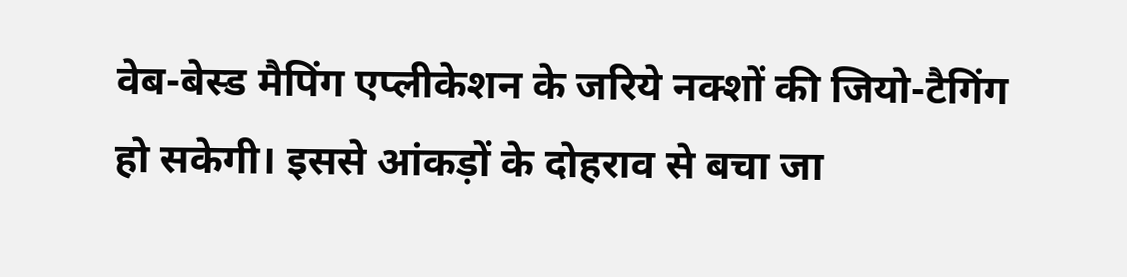वेब-बेस्ड मैपिंग एप्लीकेशन के जरिये नक्शों की जियो-टैगिंग हो सकेगी। इससे आंकड़ों के दोहराव से बचा जा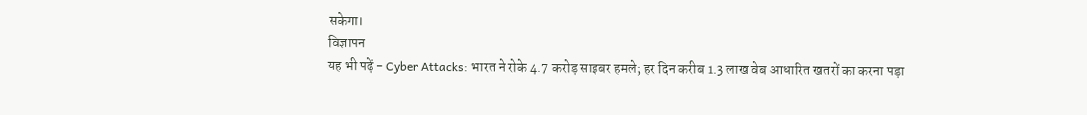सकेगा।
विज्ञापन
यह भी पढ़ें - Cyber Attacks: भारत ने रोके 4.7 करोड़ साइबर हमले; हर दिन करीब 1.3 लाख वेब आधारित खतरों का करना पड़ा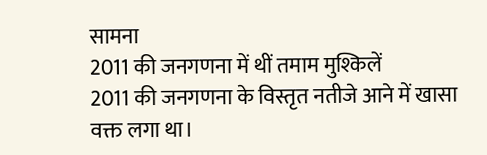सामना
2011 की जनगणना में थीं तमाम मुश्किलें
2011 की जनगणना के विस्तृत नतीजे आने में खासा वक्त लगा था।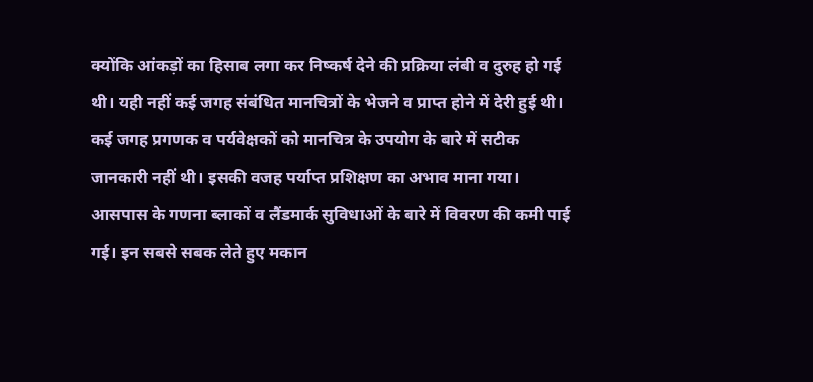क्योंकि आंकड़ों का हिसाब लगा कर निष्कर्ष देने की प्रक्रिया लंबी व दुरुह हो गई थी। यही नहीं कई जगह संबंधित मानचित्रों के भेजने व प्राप्त होने में देरी हुई थी। कई जगह प्रगणक व पर्यवेक्षकों को मानचित्र के उपयोग के बारे में सटीक जानकारी नहीं थी। इसकी वजह पर्याप्त प्रशिक्षण का अभाव माना गया। आसपास के गणना ब्लाकों व लैंडमार्क सुविधाओं के बारे में विवरण की कमी पाई गई। इन सबसे सबक लेते हुए मकान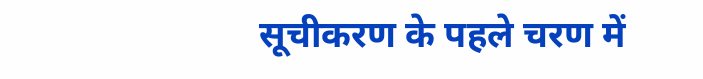सूचीकरण के पहले चरण में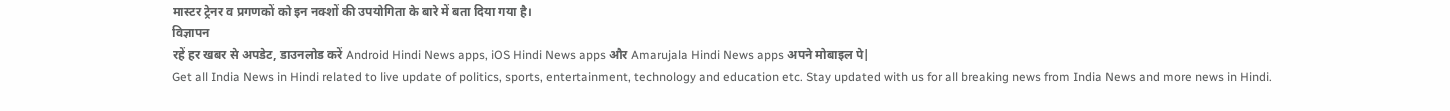मास्टर ट्रेनर व प्रगणकों को इन नक्शों की उपयोगिता के बारे में बता दिया गया है।
विज्ञापन
रहें हर खबर से अपडेट, डाउनलोड करें Android Hindi News apps, iOS Hindi News apps और Amarujala Hindi News apps अपने मोबाइल पे|
Get all India News in Hindi related to live update of politics, sports, entertainment, technology and education etc. Stay updated with us for all breaking news from India News and more news in Hindi.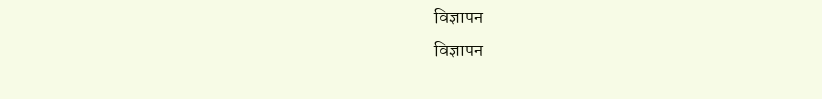विज्ञापन
विज्ञापन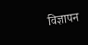विज्ञापन